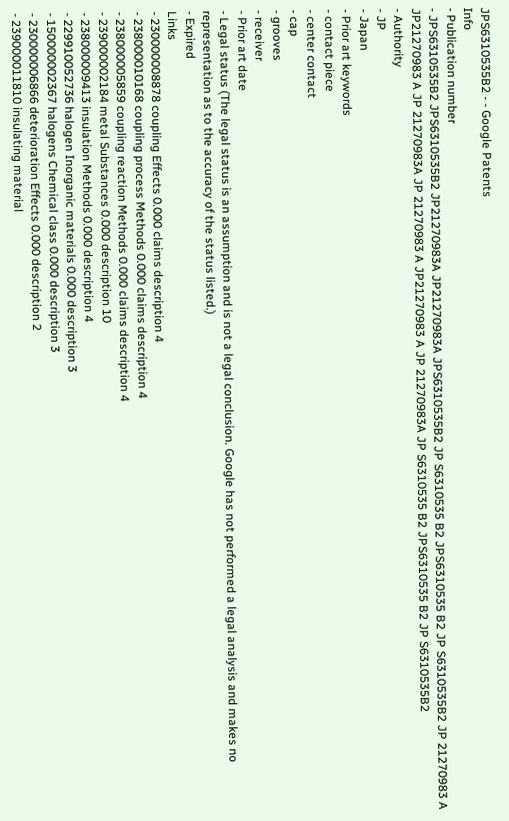JPS6310535B2 - - Google Patents
Info
- Publication number
- JPS6310535B2 JPS6310535B2 JP21270983A JP21270983A JPS6310535B2 JP S6310535 B2 JPS6310535 B2 JP S6310535B2 JP 21270983 A JP21270983 A JP 21270983A JP 21270983 A JP21270983 A JP 21270983A JP S6310535 B2 JPS6310535 B2 JP S6310535B2
- Authority
- JP
- Japan
- Prior art keywords
- contact piece
- center contact
- cap
- grooves
- receiver
- Prior art date
- Legal status (The legal status is an assumption and is not a legal conclusion. Google has not performed a legal analysis and makes no representation as to the accuracy of the status listed.)
- Expired
Links
- 230000008878 coupling Effects 0.000 claims description 4
- 238000010168 coupling process Methods 0.000 claims description 4
- 238000005859 coupling reaction Methods 0.000 claims description 4
- 239000002184 metal Substances 0.000 description 10
- 238000009413 insulation Methods 0.000 description 4
- 229910052736 halogen Inorganic materials 0.000 description 3
- 150000002367 halogens Chemical class 0.000 description 3
- 230000006866 deterioration Effects 0.000 description 2
- 239000011810 insulating material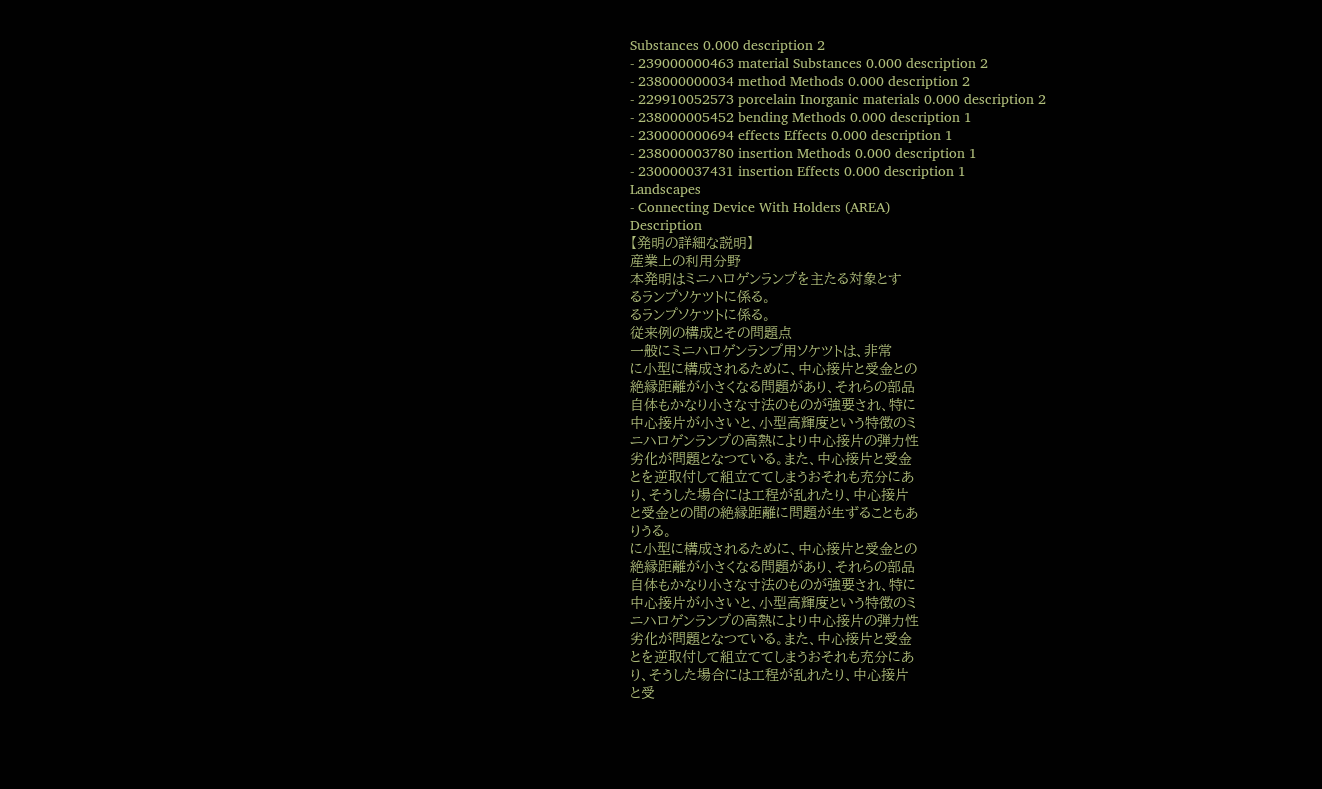Substances 0.000 description 2
- 239000000463 material Substances 0.000 description 2
- 238000000034 method Methods 0.000 description 2
- 229910052573 porcelain Inorganic materials 0.000 description 2
- 238000005452 bending Methods 0.000 description 1
- 230000000694 effects Effects 0.000 description 1
- 238000003780 insertion Methods 0.000 description 1
- 230000037431 insertion Effects 0.000 description 1
Landscapes
- Connecting Device With Holders (AREA)
Description
【発明の詳細な説明】
産業上の利用分野
本発明はミニハロゲンランプを主たる対象とす
るランプソケツトに係る。
るランプソケツトに係る。
従来例の構成とその問題点
一般にミニハロゲンランプ用ソケツトは、非常
に小型に構成されるために、中心接片と受金との
絶縁距離が小さくなる問題があり、それらの部品
自体もかなり小さな寸法のものが強要され、特に
中心接片が小さいと、小型高輝度という特徴のミ
ニハロゲンランプの高熱により中心接片の弾力性
劣化が問題となつている。また、中心接片と受金
とを逆取付して組立ててしまうおそれも充分にあ
り、そうした場合には工程が乱れたり、中心接片
と受金との間の絶縁距離に問題が生ずることもあ
りうる。
に小型に構成されるために、中心接片と受金との
絶縁距離が小さくなる問題があり、それらの部品
自体もかなり小さな寸法のものが強要され、特に
中心接片が小さいと、小型高輝度という特徴のミ
ニハロゲンランプの高熱により中心接片の弾力性
劣化が問題となつている。また、中心接片と受金
とを逆取付して組立ててしまうおそれも充分にあ
り、そうした場合には工程が乱れたり、中心接片
と受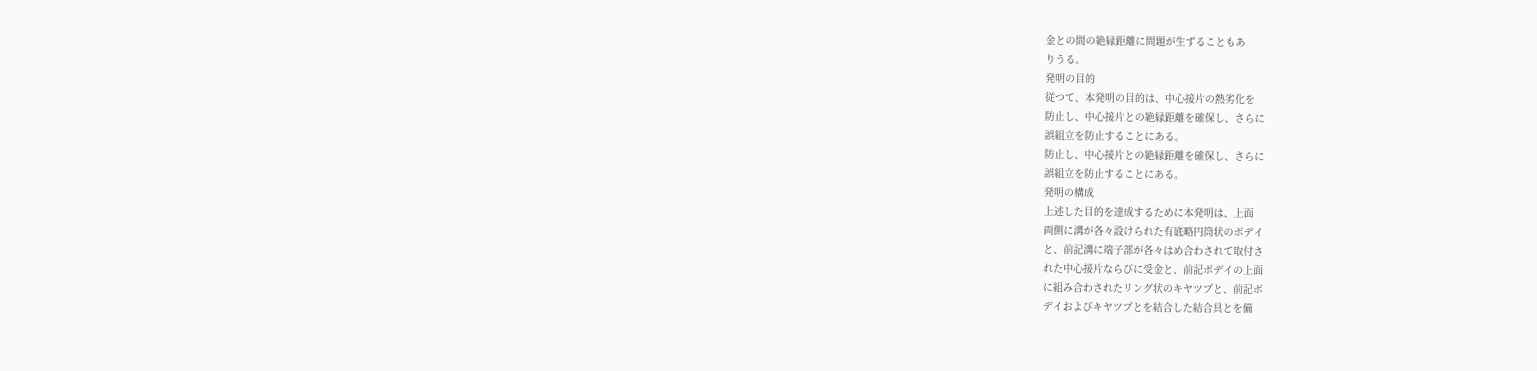金との間の絶縁距離に問題が生ずることもあ
りうる。
発明の目的
従つて、本発明の目的は、中心接片の熱劣化を
防止し、中心接片との絶縁距離を確保し、さらに
誤組立を防止することにある。
防止し、中心接片との絶縁距離を確保し、さらに
誤組立を防止することにある。
発明の構成
上述した目的を達成するために本発明は、上面
両側に溝が各々設けられた有底略円筒状のボデイ
と、前記溝に端子部が各々はめ合わされて取付さ
れた中心接片ならびに受金と、前記ボデイの上面
に組み合わされたリング状のキヤツプと、前記ボ
デイおよびキヤツプとを結合した結合具とを備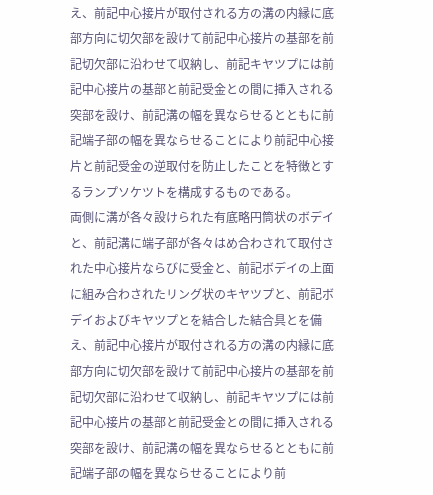え、前記中心接片が取付される方の溝の内縁に底
部方向に切欠部を設けて前記中心接片の基部を前
記切欠部に沿わせて収納し、前記キヤツプには前
記中心接片の基部と前記受金との間に挿入される
突部を設け、前記溝の幅を異ならせるとともに前
記端子部の幅を異ならせることにより前記中心接
片と前記受金の逆取付を防止したことを特徴とす
るランプソケツトを構成するものである。
両側に溝が各々設けられた有底略円筒状のボデイ
と、前記溝に端子部が各々はめ合わされて取付さ
れた中心接片ならびに受金と、前記ボデイの上面
に組み合わされたリング状のキヤツプと、前記ボ
デイおよびキヤツプとを結合した結合具とを備
え、前記中心接片が取付される方の溝の内縁に底
部方向に切欠部を設けて前記中心接片の基部を前
記切欠部に沿わせて収納し、前記キヤツプには前
記中心接片の基部と前記受金との間に挿入される
突部を設け、前記溝の幅を異ならせるとともに前
記端子部の幅を異ならせることにより前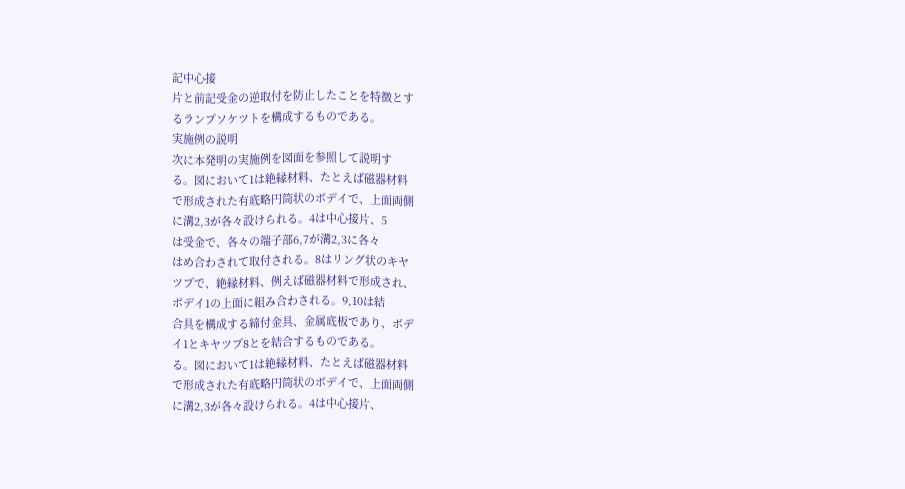記中心接
片と前記受金の逆取付を防止したことを特徴とす
るランプソケツトを構成するものである。
実施例の説明
次に本発明の実施例を図面を参照して説明す
る。図において1は絶縁材料、たとえば磁器材料
で形成された有底略円筒状のボデイで、上面両側
に溝2,3が各々設けられる。4は中心接片、5
は受金で、各々の端子部6,7が溝2,3に各々
はめ合わされて取付される。8はリング状のキヤ
ツプで、絶縁材料、例えば磁器材料で形成され、
ボデイ1の上面に組み合わされる。9,10は結
合具を構成する締付金具、金属底板であり、ボデ
イ1とキヤツプ8とを結合するものである。
る。図において1は絶縁材料、たとえば磁器材料
で形成された有底略円筒状のボデイで、上面両側
に溝2,3が各々設けられる。4は中心接片、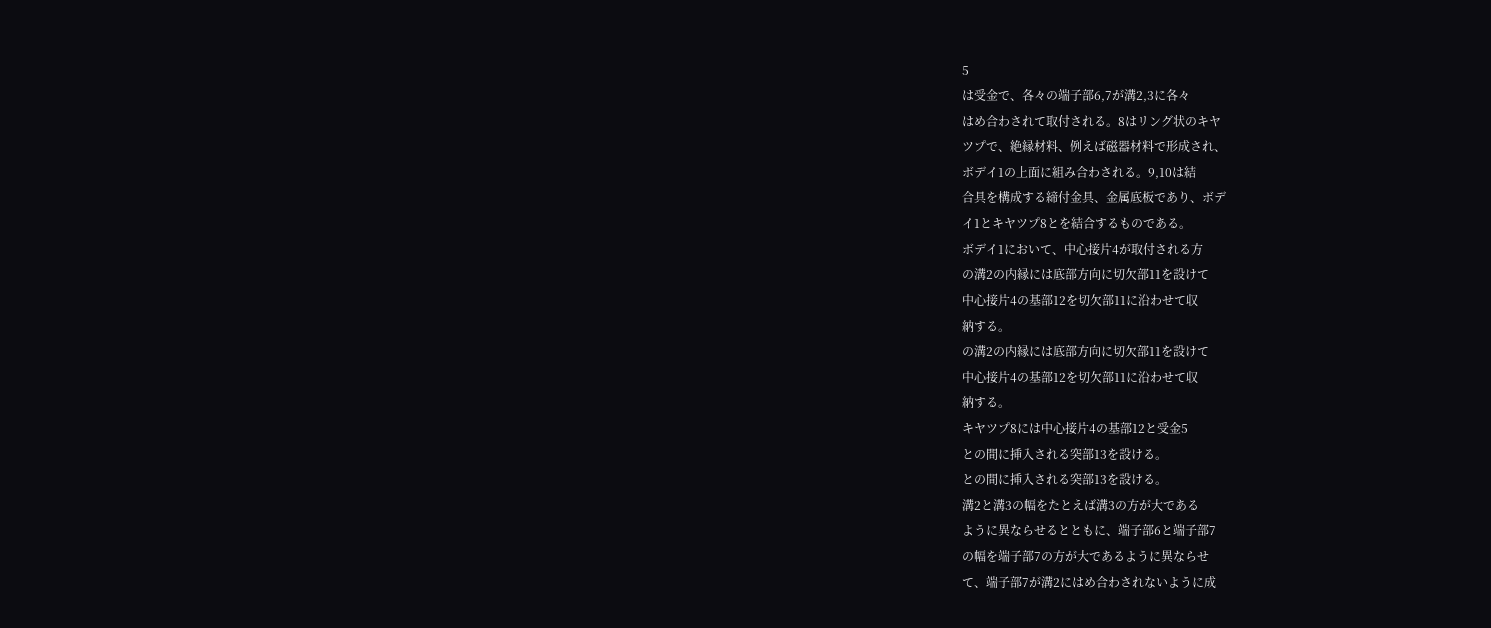5
は受金で、各々の端子部6,7が溝2,3に各々
はめ合わされて取付される。8はリング状のキヤ
ツプで、絶縁材料、例えば磁器材料で形成され、
ボデイ1の上面に組み合わされる。9,10は結
合具を構成する締付金具、金属底板であり、ボデ
イ1とキヤツプ8とを結合するものである。
ボデイ1において、中心接片4が取付される方
の溝2の内縁には底部方向に切欠部11を設けて
中心接片4の基部12を切欠部11に沿わせて収
納する。
の溝2の内縁には底部方向に切欠部11を設けて
中心接片4の基部12を切欠部11に沿わせて収
納する。
キヤツプ8には中心接片4の基部12と受金5
との間に挿入される突部13を設ける。
との間に挿入される突部13を設ける。
溝2と溝3の幅をたとえば溝3の方が大である
ように異ならせるとともに、端子部6と端子部7
の幅を端子部7の方が大であるように異ならせ
て、端子部7が溝2にはめ合わされないように成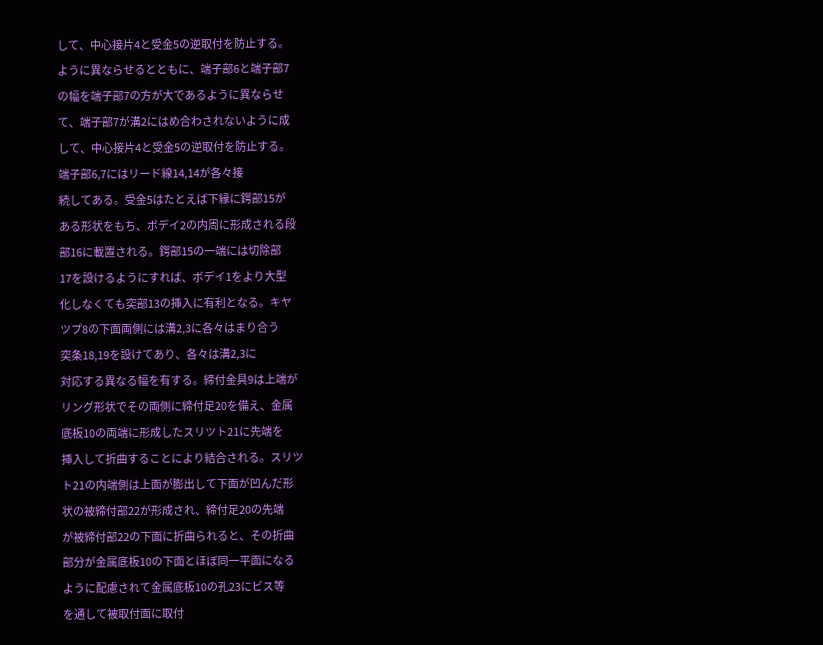して、中心接片4と受金5の逆取付を防止する。
ように異ならせるとともに、端子部6と端子部7
の幅を端子部7の方が大であるように異ならせ
て、端子部7が溝2にはめ合わされないように成
して、中心接片4と受金5の逆取付を防止する。
端子部6,7にはリード線14,14が各々接
続してある。受金5はたとえば下縁に鍔部15が
ある形状をもち、ボデイ2の内周に形成される段
部16に載置される。鍔部15の一端には切除部
17を設けるようにすれば、ボデイ1をより大型
化しなくても突部13の挿入に有利となる。キヤ
ツプ8の下面両側には溝2,3に各々はまり合う
突条18,19を設けてあり、各々は溝2,3に
対応する異なる幅を有する。締付金具9は上端が
リング形状でその両側に締付足20を備え、金属
底板10の両端に形成したスリツト21に先端を
挿入して折曲することにより結合される。スリツ
ト21の内端側は上面が膨出して下面が凹んだ形
状の被締付部22が形成され、締付足20の先端
が被締付部22の下面に折曲られると、その折曲
部分が金属底板10の下面とほぼ同一平面になる
ように配慮されて金属底板10の孔23にビス等
を通して被取付面に取付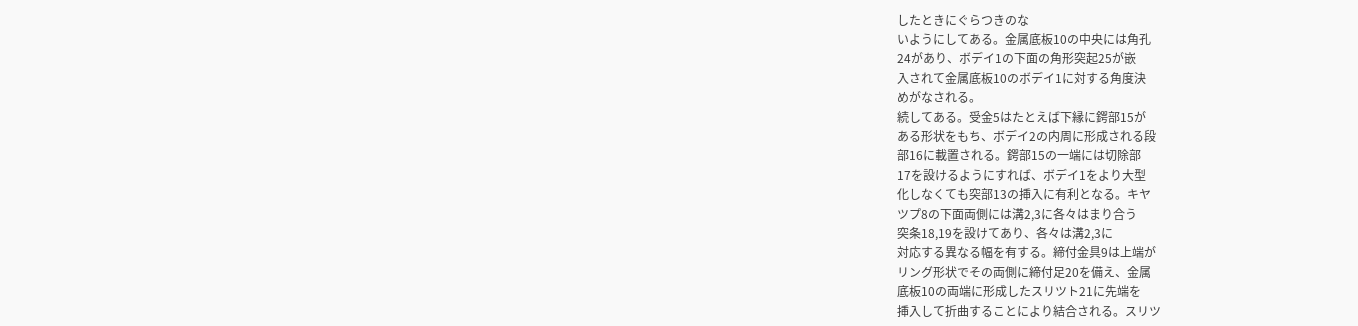したときにぐらつきのな
いようにしてある。金属底板10の中央には角孔
24があり、ボデイ1の下面の角形突起25が嵌
入されて金属底板10のボデイ1に対する角度決
めがなされる。
続してある。受金5はたとえば下縁に鍔部15が
ある形状をもち、ボデイ2の内周に形成される段
部16に載置される。鍔部15の一端には切除部
17を設けるようにすれば、ボデイ1をより大型
化しなくても突部13の挿入に有利となる。キヤ
ツプ8の下面両側には溝2,3に各々はまり合う
突条18,19を設けてあり、各々は溝2,3に
対応する異なる幅を有する。締付金具9は上端が
リング形状でその両側に締付足20を備え、金属
底板10の両端に形成したスリツト21に先端を
挿入して折曲することにより結合される。スリツ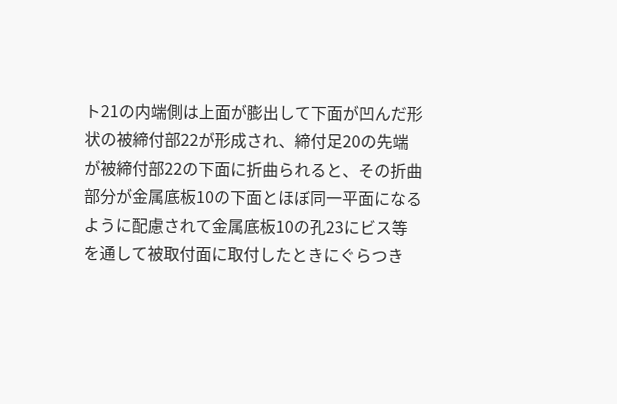ト21の内端側は上面が膨出して下面が凹んだ形
状の被締付部22が形成され、締付足20の先端
が被締付部22の下面に折曲られると、その折曲
部分が金属底板10の下面とほぼ同一平面になる
ように配慮されて金属底板10の孔23にビス等
を通して被取付面に取付したときにぐらつき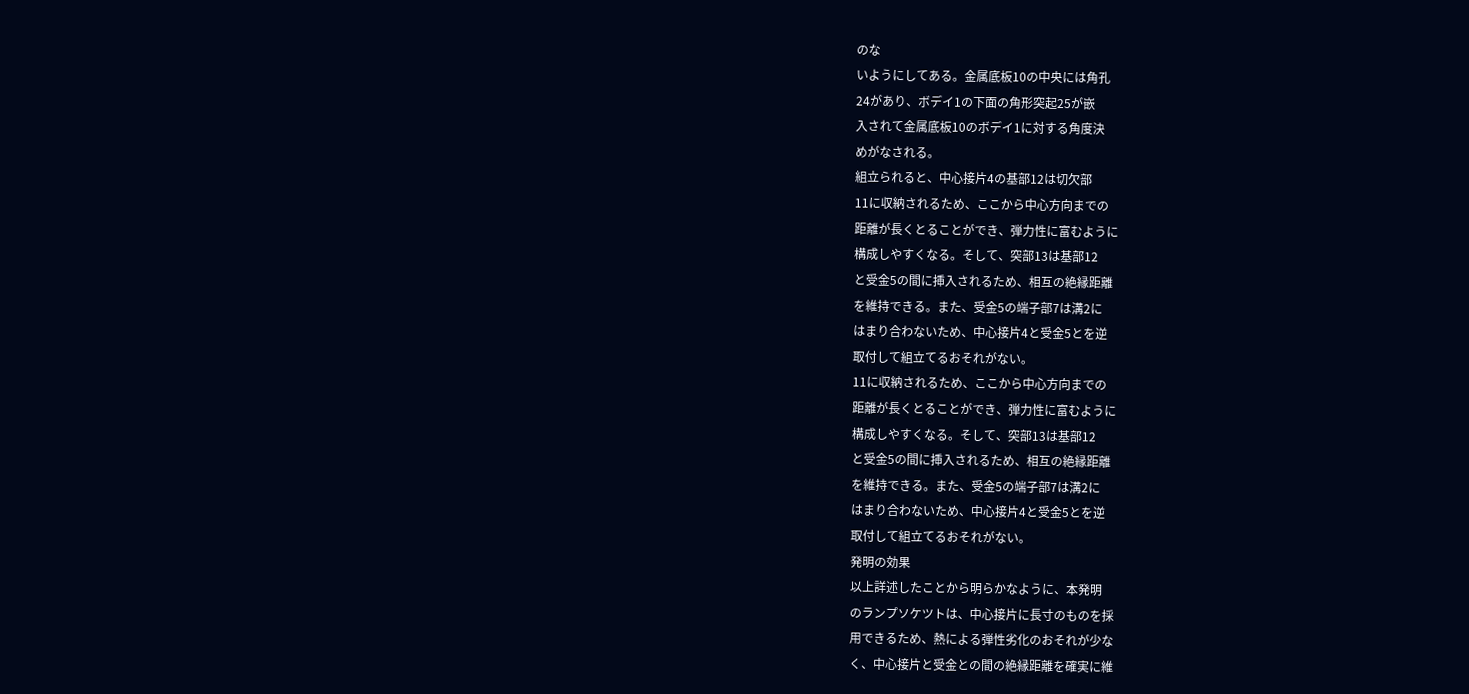のな
いようにしてある。金属底板10の中央には角孔
24があり、ボデイ1の下面の角形突起25が嵌
入されて金属底板10のボデイ1に対する角度決
めがなされる。
組立られると、中心接片4の基部12は切欠部
11に収納されるため、ここから中心方向までの
距離が長くとることができ、弾力性に富むように
構成しやすくなる。そして、突部13は基部12
と受金5の間に挿入されるため、相互の絶縁距離
を維持できる。また、受金5の端子部7は溝2に
はまり合わないため、中心接片4と受金5とを逆
取付して組立てるおそれがない。
11に収納されるため、ここから中心方向までの
距離が長くとることができ、弾力性に富むように
構成しやすくなる。そして、突部13は基部12
と受金5の間に挿入されるため、相互の絶縁距離
を維持できる。また、受金5の端子部7は溝2に
はまり合わないため、中心接片4と受金5とを逆
取付して組立てるおそれがない。
発明の効果
以上詳述したことから明らかなように、本発明
のランプソケツトは、中心接片に長寸のものを採
用できるため、熱による弾性劣化のおそれが少な
く、中心接片と受金との間の絶縁距離を確実に維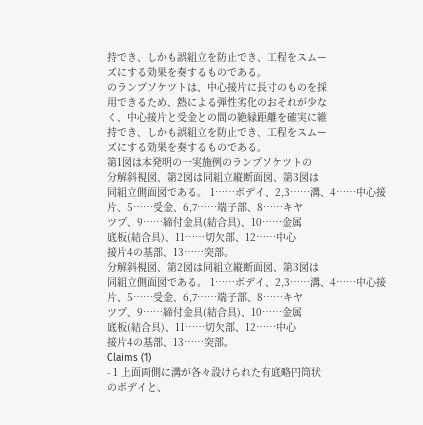持でき、しかも誤組立を防止でき、工程をスムー
ズにする効果を奏するものである。
のランプソケツトは、中心接片に長寸のものを採
用できるため、熱による弾性劣化のおそれが少な
く、中心接片と受金との間の絶縁距離を確実に維
持でき、しかも誤組立を防止でき、工程をスムー
ズにする効果を奏するものである。
第1図は本発明の一実施例のランプソケツトの
分解斜視図、第2図は同組立縦断面図、第3図は
同組立側面図である。 1……ボデイ、2,3……溝、4……中心接
片、5……受金、6,7……端子部、8……キヤ
ツプ、9……締付金具(結合具)、10……金属
底板(結合具)、11……切欠部、12……中心
接片4の基部、13……突部。
分解斜視図、第2図は同組立縦断面図、第3図は
同組立側面図である。 1……ボデイ、2,3……溝、4……中心接
片、5……受金、6,7……端子部、8……キヤ
ツプ、9……締付金具(結合具)、10……金属
底板(結合具)、11……切欠部、12……中心
接片4の基部、13……突部。
Claims (1)
- 1 上面両側に溝が各々設けられた有底略円筒状
のボデイと、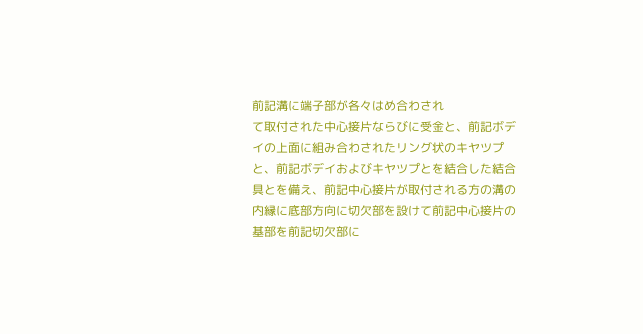前記溝に端子部が各々はめ合わされ
て取付された中心接片ならびに受金と、前記ボデ
イの上面に組み合わされたリング状のキヤツプ
と、前記ボデイおよびキヤツプとを結合した結合
具とを備え、前記中心接片が取付される方の溝の
内縁に底部方向に切欠部を設けて前記中心接片の
基部を前記切欠部に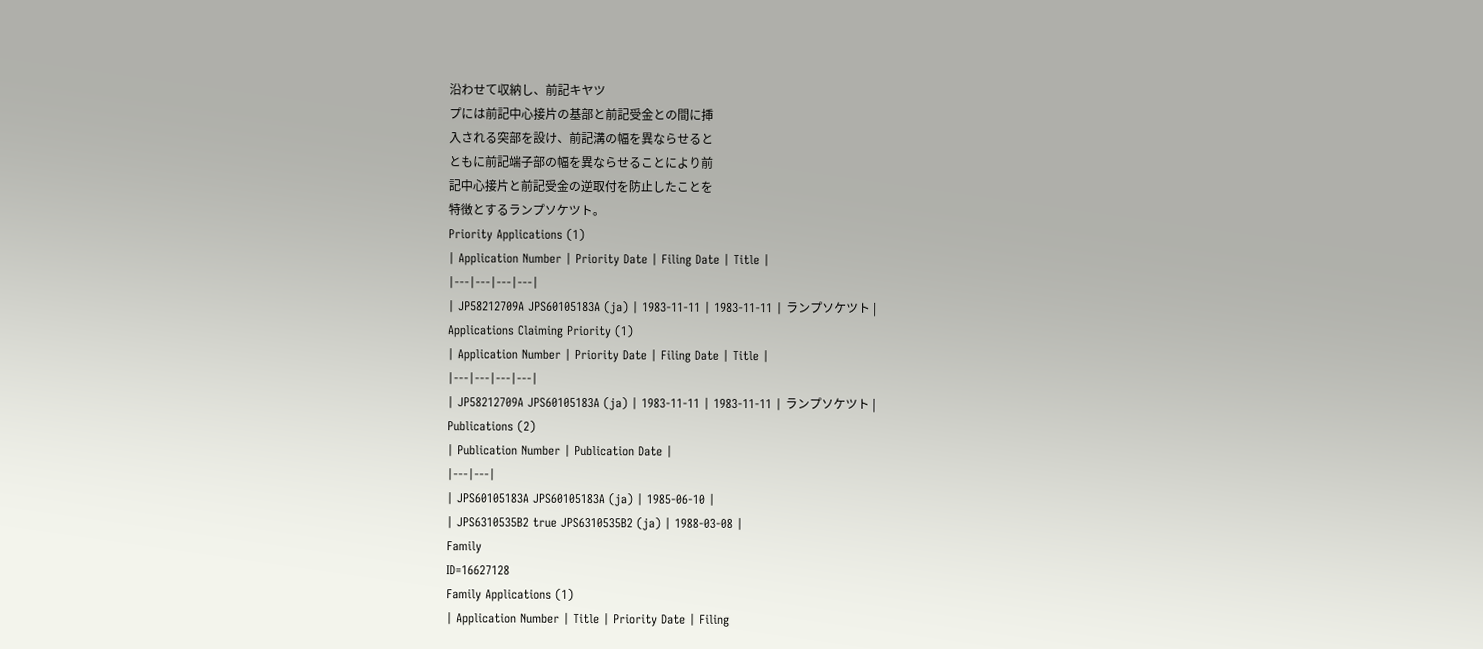沿わせて収納し、前記キヤツ
プには前記中心接片の基部と前記受金との間に挿
入される突部を設け、前記溝の幅を異ならせると
ともに前記端子部の幅を異ならせることにより前
記中心接片と前記受金の逆取付を防止したことを
特徴とするランプソケツト。
Priority Applications (1)
| Application Number | Priority Date | Filing Date | Title |
|---|---|---|---|
| JP58212709A JPS60105183A (ja) | 1983-11-11 | 1983-11-11 | ランプソケツト |
Applications Claiming Priority (1)
| Application Number | Priority Date | Filing Date | Title |
|---|---|---|---|
| JP58212709A JPS60105183A (ja) | 1983-11-11 | 1983-11-11 | ランプソケツト |
Publications (2)
| Publication Number | Publication Date |
|---|---|
| JPS60105183A JPS60105183A (ja) | 1985-06-10 |
| JPS6310535B2 true JPS6310535B2 (ja) | 1988-03-08 |
Family
ID=16627128
Family Applications (1)
| Application Number | Title | Priority Date | Filing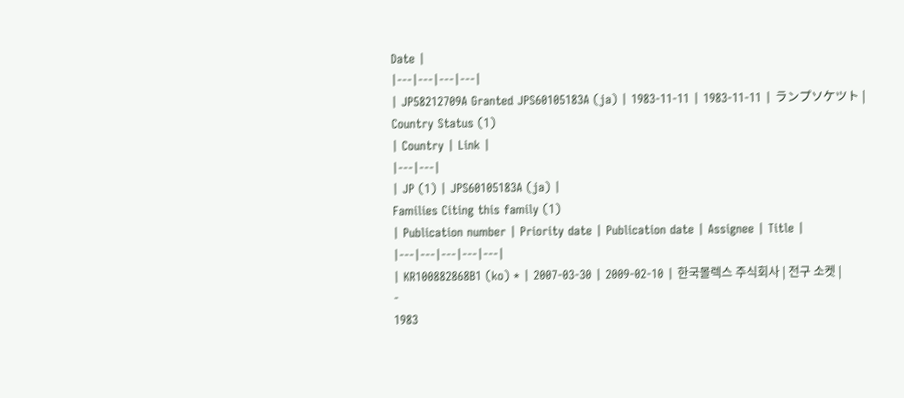Date |
|---|---|---|---|
| JP58212709A Granted JPS60105183A (ja) | 1983-11-11 | 1983-11-11 | ランプソケツト |
Country Status (1)
| Country | Link |
|---|---|
| JP (1) | JPS60105183A (ja) |
Families Citing this family (1)
| Publication number | Priority date | Publication date | Assignee | Title |
|---|---|---|---|---|
| KR100882868B1 (ko) * | 2007-03-30 | 2009-02-10 | 한국몰렉스 주식회사 | 전구 소켓 |
-
1983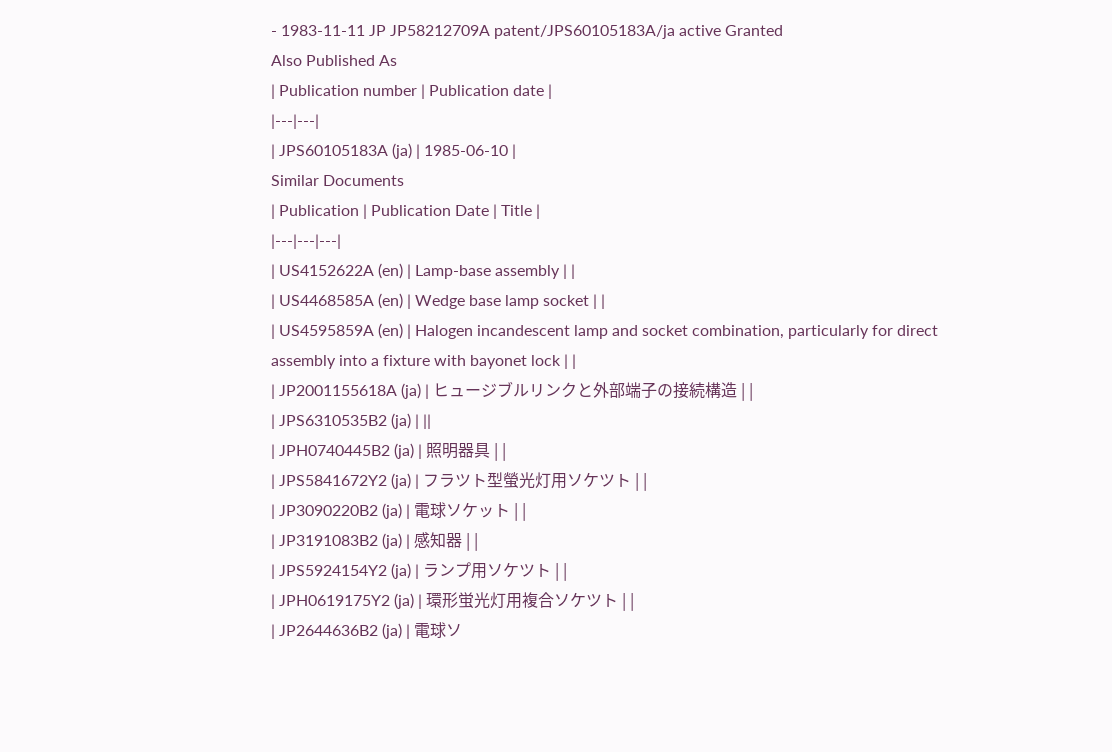- 1983-11-11 JP JP58212709A patent/JPS60105183A/ja active Granted
Also Published As
| Publication number | Publication date |
|---|---|
| JPS60105183A (ja) | 1985-06-10 |
Similar Documents
| Publication | Publication Date | Title |
|---|---|---|
| US4152622A (en) | Lamp-base assembly | |
| US4468585A (en) | Wedge base lamp socket | |
| US4595859A (en) | Halogen incandescent lamp and socket combination, particularly for direct assembly into a fixture with bayonet lock | |
| JP2001155618A (ja) | ヒュージブルリンクと外部端子の接続構造 | |
| JPS6310535B2 (ja) | ||
| JPH0740445B2 (ja) | 照明器具 | |
| JPS5841672Y2 (ja) | フラツト型螢光灯用ソケツト | |
| JP3090220B2 (ja) | 電球ソケット | |
| JP3191083B2 (ja) | 感知器 | |
| JPS5924154Y2 (ja) | ランプ用ソケツト | |
| JPH0619175Y2 (ja) | 環形蛍光灯用複合ソケツト | |
| JP2644636B2 (ja) | 電球ソ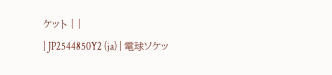ケット | |
| JP2544850Y2 (ja) | 電球ソケッ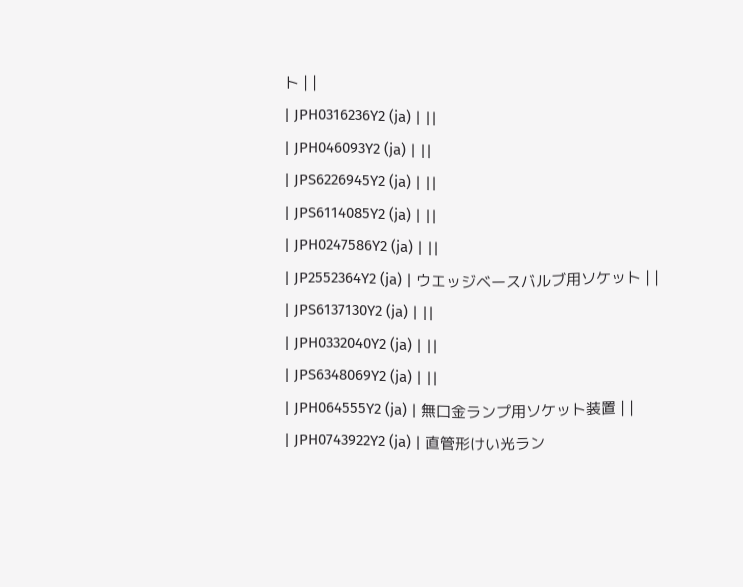ト | |
| JPH0316236Y2 (ja) | ||
| JPH046093Y2 (ja) | ||
| JPS6226945Y2 (ja) | ||
| JPS6114085Y2 (ja) | ||
| JPH0247586Y2 (ja) | ||
| JP2552364Y2 (ja) | ウエッジベースバルブ用ソケット | |
| JPS6137130Y2 (ja) | ||
| JPH0332040Y2 (ja) | ||
| JPS6348069Y2 (ja) | ||
| JPH064555Y2 (ja) | 無口金ランプ用ソケット装置 | |
| JPH0743922Y2 (ja) | 直管形けい光ラン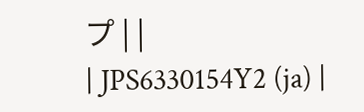プ | |
| JPS6330154Y2 (ja) |